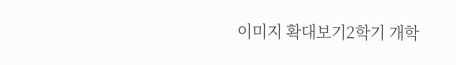이미지 확대보기2학기 개학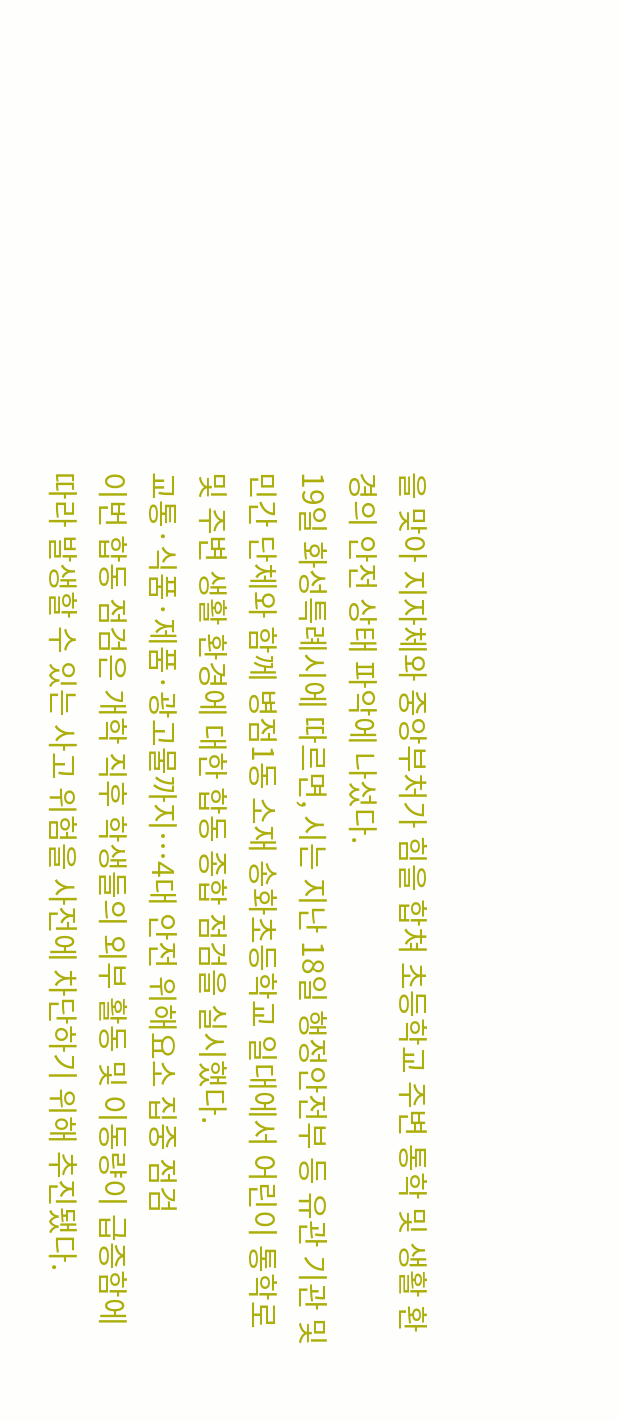을 맞아 지자체와 중앙부처가 힘을 합쳐 초등학교 주변 통학 및 생활 환경의 안전 상태 파악에 나섰다.
19일 화성특례시에 따르면, 시는 지난 18일 행정안전부 등 유관 기관 및 민간 단체와 함께 병점1동 소재 송화초등학교 일대에서 어린이 통학로 및 주변 생활 환경에 대한 합동 종합 점검을 실시했다.
교통·식품·제품·광고물까지…4대 안전 위해요소 집중 점검
이번 합동 점검은 개학 직후 학생들의 외부 활동 및 이동량이 급증함에 따라 발생할 수 있는 사고 위험을 사전에 차단하기 위해 추진됐다.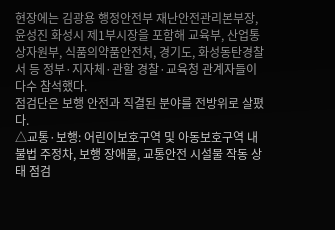현장에는 김광용 행정안전부 재난안전관리본부장, 윤성진 화성시 제1부시장을 포함해 교육부, 산업통상자원부, 식품의약품안전처, 경기도, 화성동탄경찰서 등 정부·지자체·관할 경찰·교육청 관계자들이 다수 참석했다.
점검단은 보행 안전과 직결된 분야를 전방위로 살폈다.
△교통·보행: 어린이보호구역 및 아동보호구역 내 불법 주정차, 보행 장애물, 교통안전 시설물 작동 상태 점검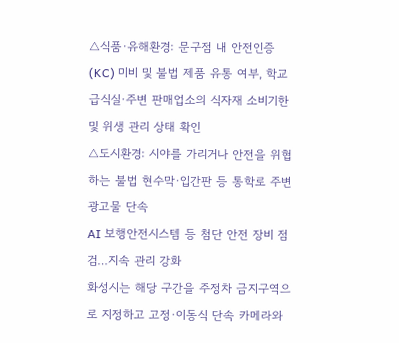△식품·유해환경: 문구점 내 안전인증(KC) 미비 및 불법 제품 유통 여부, 학교 급식실·주변 판매업소의 식자재 소비기한 및 위생 관리 상태 확인
△도시환경: 시야를 가리거나 안전을 위협하는 불법 현수막·입간판 등 통학로 주변 광고물 단속
AI 보행안전시스템 등 첨단 안전 장비 점검…지속 관리 강화
화성시는 해당 구간을 주정차 금지구역으로 지정하고 고정·이동식 단속 카메라와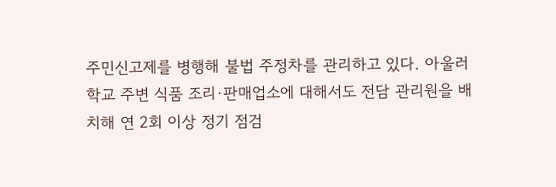주민신고제를 병행해 불법 주정차를 관리하고 있다. 아울러 학교 주변 식품 조리·판매업소에 대해서도 전담 관리원을 배치해 연 2회 이상 정기 점검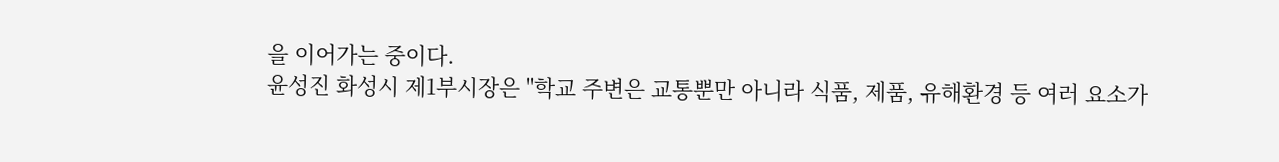을 이어가는 중이다.
윤성진 화성시 제1부시장은 "학교 주변은 교통뿐만 아니라 식품, 제품, 유해환경 등 여러 요소가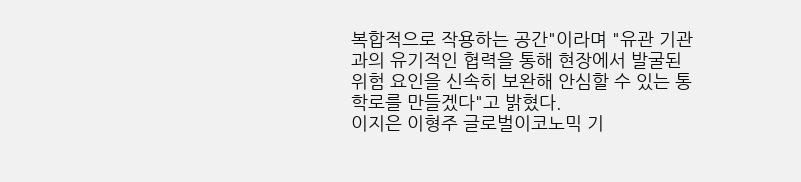복합적으로 작용하는 공간"이라며 "유관 기관과의 유기적인 협력을 통해 현장에서 발굴된 위험 요인을 신속히 보완해 안심할 수 있는 통학로를 만들겠다"고 밝혔다.
이지은 이형주 글로벌이코노믹 기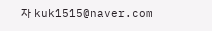자 kuk1515@naver.com